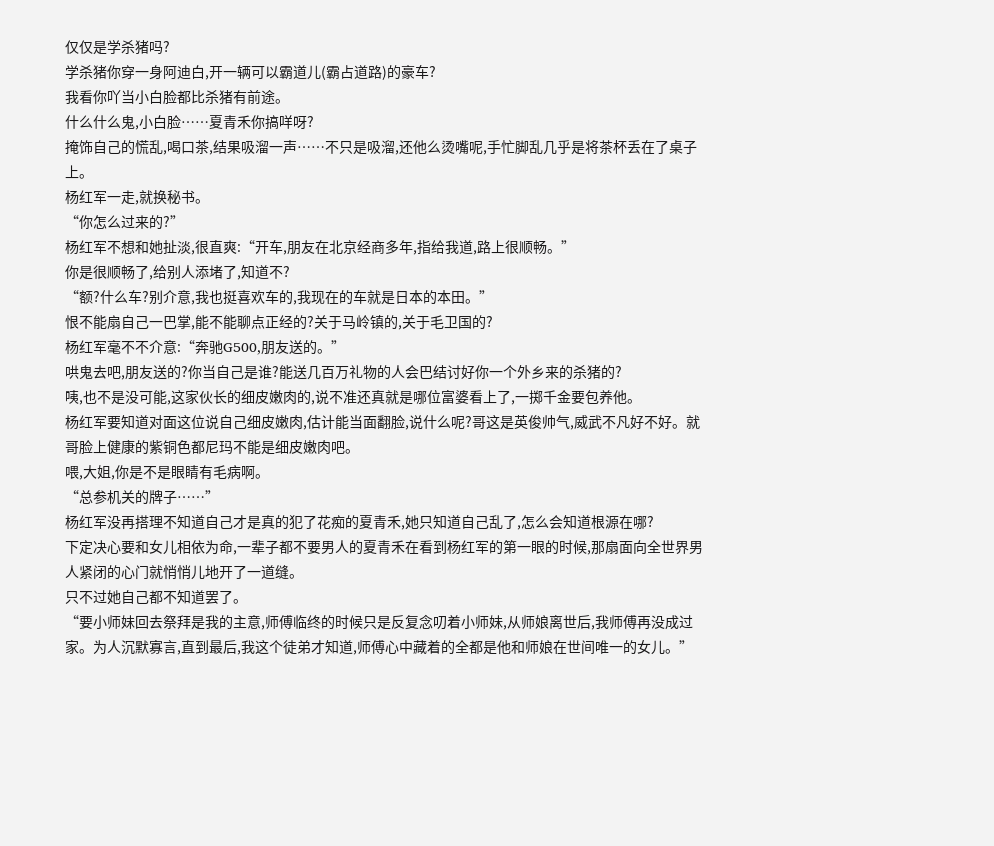仅仅是学杀猪吗?
学杀猪你穿一身阿迪白,开一辆可以霸道儿(霸占道路)的豪车?
我看你吖当小白脸都比杀猪有前途。
什么什么鬼,小白脸……夏青禾你搞咩呀?
掩饰自己的慌乱,喝口茶,结果吸溜一声……不只是吸溜,还他么烫嘴呢,手忙脚乱几乎是将茶杯丢在了桌子上。
杨红军一走,就换秘书。
“你怎么过来的?”
杨红军不想和她扯淡,很直爽:“开车,朋友在北京经商多年,指给我道,路上很顺畅。”
你是很顺畅了,给别人添堵了,知道不?
“额?什么车?别介意,我也挺喜欢车的,我现在的车就是日本的本田。”
恨不能扇自己一巴掌,能不能聊点正经的?关于马岭镇的,关于毛卫国的?
杨红军毫不不介意:“奔驰G500,朋友送的。”
哄鬼去吧,朋友送的?你当自己是谁?能送几百万礼物的人会巴结讨好你一个外乡来的杀猪的?
咦,也不是没可能,这家伙长的细皮嫩肉的,说不准还真就是哪位富婆看上了,一掷千金要包养他。
杨红军要知道对面这位说自己细皮嫩肉,估计能当面翻脸,说什么呢?哥这是英俊帅气,威武不凡好不好。就哥脸上健康的紫铜色都尼玛不能是细皮嫩肉吧。
喂,大姐,你是不是眼睛有毛病啊。
“总参机关的牌子……”
杨红军没再搭理不知道自己才是真的犯了花痴的夏青禾,她只知道自己乱了,怎么会知道根源在哪?
下定决心要和女儿相依为命,一辈子都不要男人的夏青禾在看到杨红军的第一眼的时候,那扇面向全世界男人紧闭的心门就悄悄儿地开了一道缝。
只不过她自己都不知道罢了。
“要小师妹回去祭拜是我的主意,师傅临终的时候只是反复念叨着小师妹,从师娘离世后,我师傅再没成过家。为人沉默寡言,直到最后,我这个徒弟才知道,师傅心中藏着的全都是他和师娘在世间唯一的女儿。”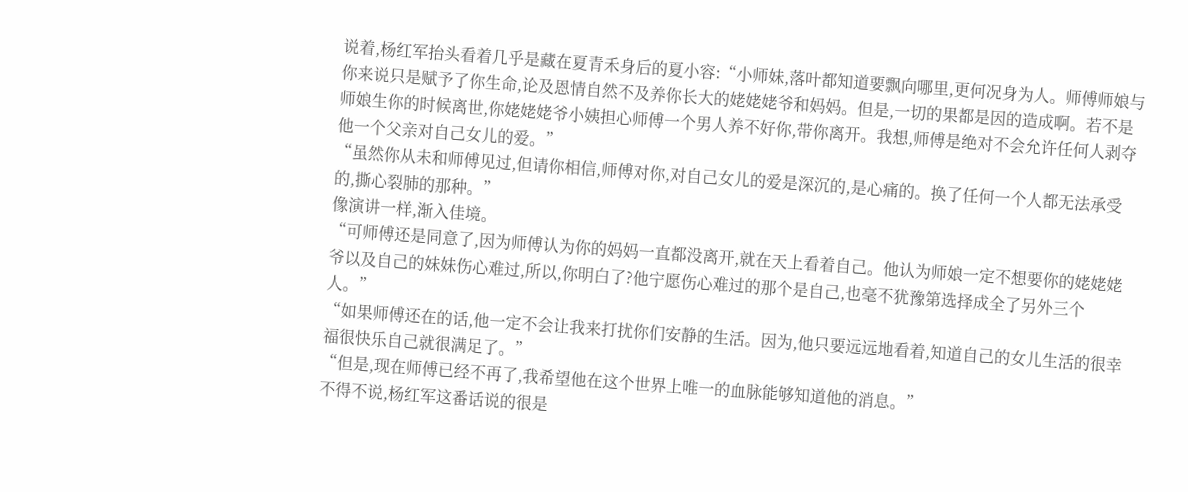说着,杨红军抬头看着几乎是藏在夏青禾身后的夏小容:“小师妹,落叶都知道要飘向哪里,更何况身为人。师傅师娘与你来说只是赋予了你生命,论及恩情自然不及养你长大的姥姥姥爷和妈妈。但是,一切的果都是因的造成啊。若不是师娘生你的时候离世,你姥姥姥爷小姨担心师傅一个男人养不好你,带你离开。我想,师傅是绝对不会允许任何人剥夺他一个父亲对自己女儿的爱。”
“虽然你从未和师傅见过,但请你相信,师傅对你,对自己女儿的爱是深沉的,是心痛的。换了任何一个人都无法承受的,撕心裂肺的那种。”
像演讲一样,渐入佳境。
“可师傅还是同意了,因为师傅认为你的妈妈一直都没离开,就在天上看着自己。他认为师娘一定不想要你的姥姥姥爷以及自己的妹妹伤心难过,所以,你明白了?他宁愿伤心难过的那个是自己,也毫不犹豫第选择成全了另外三个人。”
“如果师傅还在的话,他一定不会让我来打扰你们安静的生活。因为,他只要远远地看着,知道自己的女儿生活的很幸福很快乐自己就很满足了。”
“但是,现在师傅已经不再了,我希望他在这个世界上唯一的血脉能够知道他的消息。”
不得不说,杨红军这番话说的很是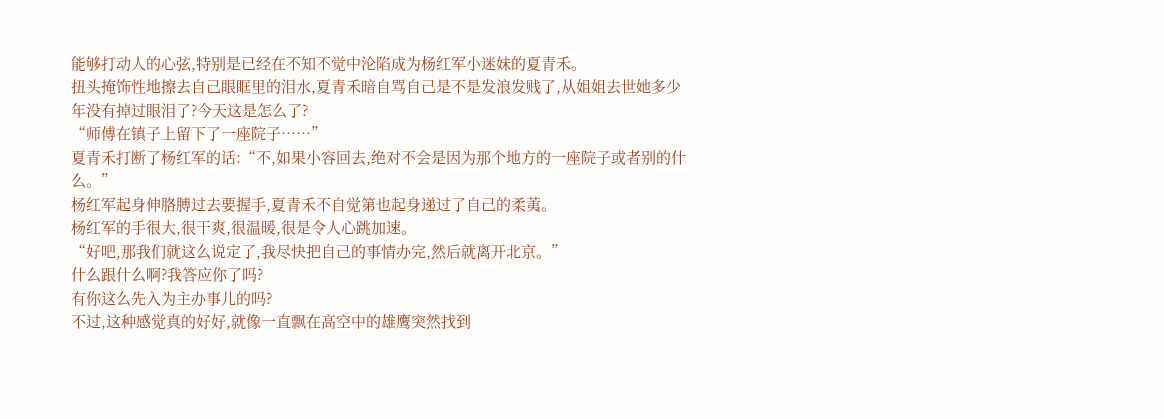能够打动人的心弦,特别是已经在不知不觉中沦陷成为杨红军小迷妹的夏青禾。
扭头掩饰性地擦去自己眼眶里的泪水,夏青禾暗自骂自己是不是发浪发贱了,从姐姐去世她多少年没有掉过眼泪了?今天这是怎么了?
“师傅在镇子上留下了一座院子……”
夏青禾打断了杨红军的话:“不,如果小容回去,绝对不会是因为那个地方的一座院子或者别的什么。”
杨红军起身伸胳膊过去要握手,夏青禾不自觉第也起身递过了自己的柔荑。
杨红军的手很大,很干爽,很温暖,很是令人心跳加速。
“好吧,那我们就这么说定了,我尽快把自己的事情办完,然后就离开北京。”
什么跟什么啊?我答应你了吗?
有你这么先入为主办事儿的吗?
不过,这种感觉真的好好,就像一直飘在高空中的雄鹰突然找到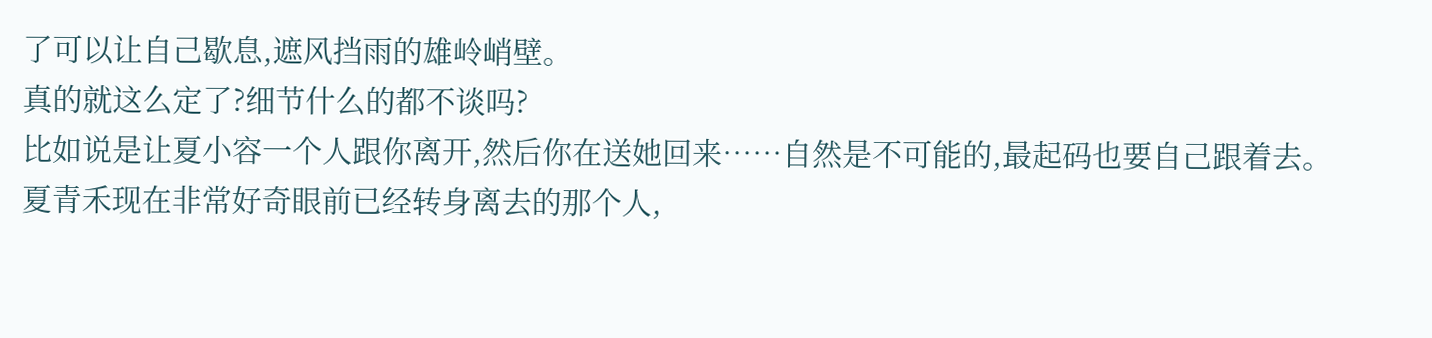了可以让自己歇息,遮风挡雨的雄岭峭壁。
真的就这么定了?细节什么的都不谈吗?
比如说是让夏小容一个人跟你离开,然后你在送她回来……自然是不可能的,最起码也要自己跟着去。
夏青禾现在非常好奇眼前已经转身离去的那个人,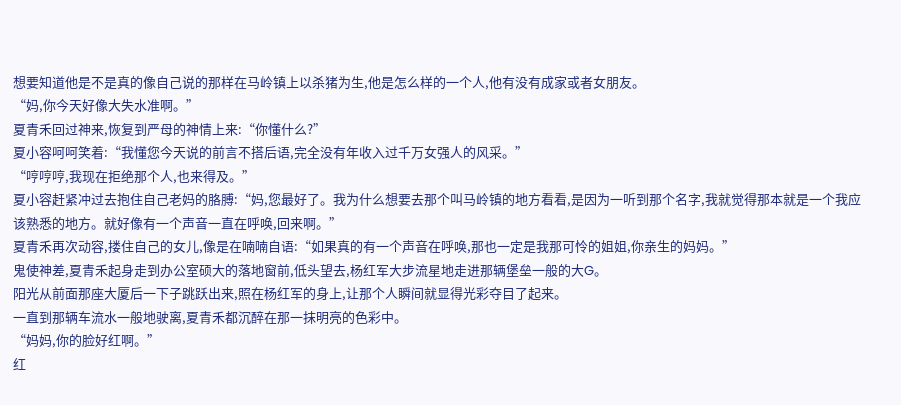想要知道他是不是真的像自己说的那样在马岭镇上以杀猪为生,他是怎么样的一个人,他有没有成家或者女朋友。
“妈,你今天好像大失水准啊。”
夏青禾回过神来,恢复到严母的神情上来:“你懂什么?”
夏小容呵呵笑着:“我懂您今天说的前言不搭后语,完全没有年收入过千万女强人的风采。”
“哼哼哼,我现在拒绝那个人,也来得及。”
夏小容赶紧冲过去抱住自己老妈的胳膊:“妈,您最好了。我为什么想要去那个叫马岭镇的地方看看,是因为一听到那个名字,我就觉得那本就是一个我应该熟悉的地方。就好像有一个声音一直在呼唤,回来啊。”
夏青禾再次动容,搂住自己的女儿,像是在喃喃自语:“如果真的有一个声音在呼唤,那也一定是我那可怜的姐姐,你亲生的妈妈。”
鬼使神差,夏青禾起身走到办公室硕大的落地窗前,低头望去,杨红军大步流星地走进那辆堡垒一般的大G。
阳光从前面那座大厦后一下子跳跃出来,照在杨红军的身上,让那个人瞬间就显得光彩夺目了起来。
一直到那辆车流水一般地驶离,夏青禾都沉醉在那一抹明亮的色彩中。
“妈妈,你的脸好红啊。”
红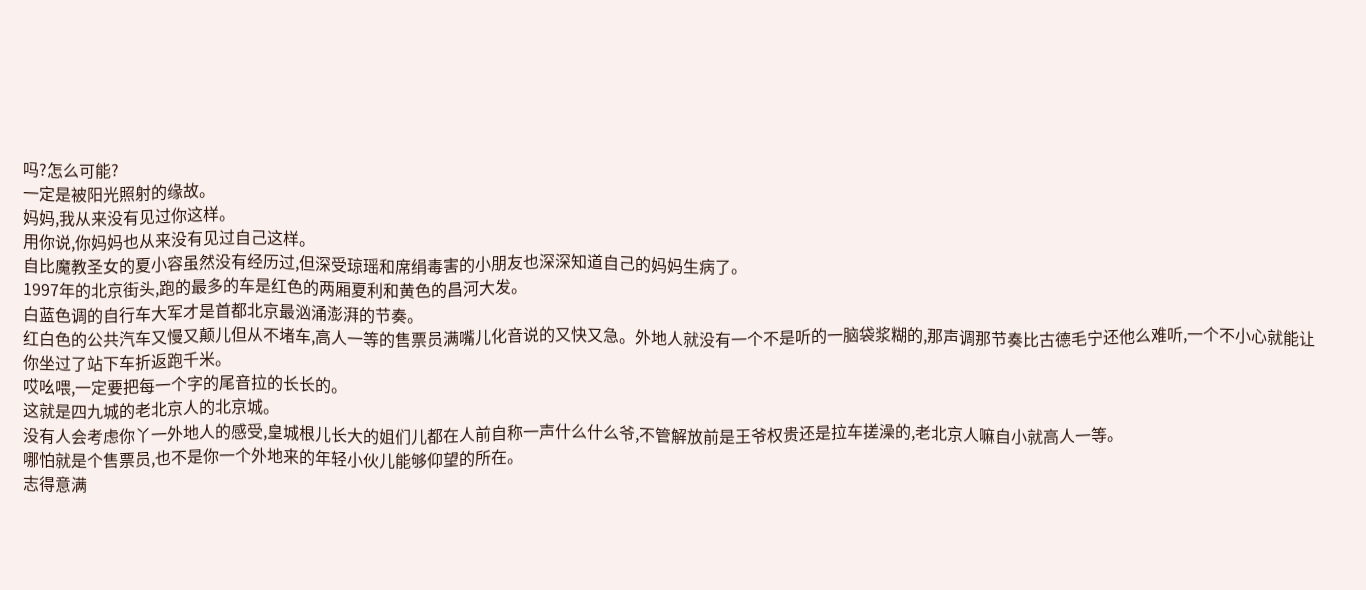吗?怎么可能?
一定是被阳光照射的缘故。
妈妈,我从来没有见过你这样。
用你说,你妈妈也从来没有见过自己这样。
自比魔教圣女的夏小容虽然没有经历过,但深受琼瑶和席绢毒害的小朋友也深深知道自己的妈妈生病了。
1997年的北京街头,跑的最多的车是红色的两厢夏利和黄色的昌河大发。
白蓝色调的自行车大军才是首都北京最汹涌澎湃的节奏。
红白色的公共汽车又慢又颠儿但从不堵车,高人一等的售票员满嘴儿化音说的又快又急。外地人就没有一个不是听的一脑袋浆糊的,那声调那节奏比古德毛宁还他么难听,一个不小心就能让你坐过了站下车折返跑千米。
哎吆喂,一定要把每一个字的尾音拉的长长的。
这就是四九城的老北京人的北京城。
没有人会考虑你丫一外地人的感受,皇城根儿长大的姐们儿都在人前自称一声什么什么爷,不管解放前是王爷权贵还是拉车搓澡的,老北京人嘛自小就高人一等。
哪怕就是个售票员,也不是你一个外地来的年轻小伙儿能够仰望的所在。
志得意满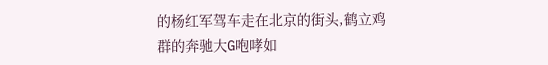的杨红军驾车走在北京的街头,鹤立鸡群的奔驰大G咆哮如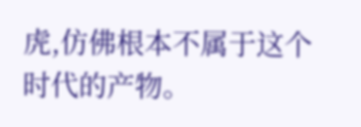虎,仿佛根本不属于这个时代的产物。